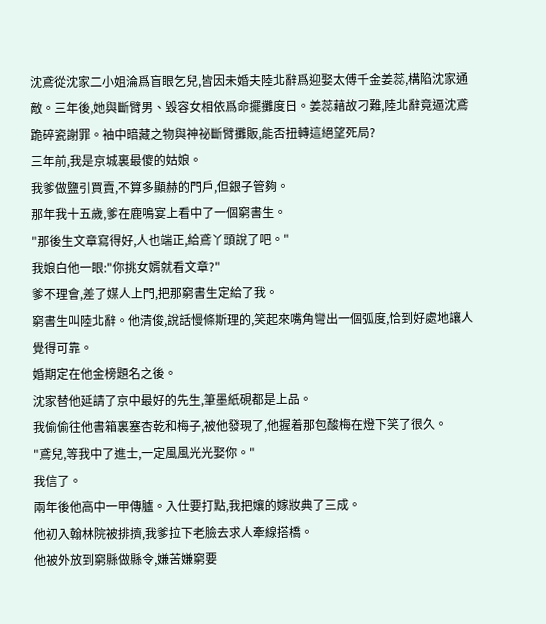沈鳶從沈家二小姐淪爲盲眼乞兒,皆因未婚夫陸北辭爲迎娶太傅千金姜蕊,構陷沈家通敵。三年後,她與斷臂男、毀容女相依爲命擺攤度日。姜蕊藉故刁難,陸北辭竟逼沈鳶跪碎瓷謝罪。袖中暗藏之物與神祕斷臂攤販,能否扭轉這絕望死局?
三年前,我是京城裏最傻的姑娘。
我爹做鹽引買賣,不算多顯赫的門戶,但銀子管夠。
那年我十五歲,爹在鹿鳴宴上看中了一個窮書生。
"那後生文章寫得好,人也端正,給鳶丫頭說了吧。"
我娘白他一眼:"你挑女婿就看文章?"
爹不理會,差了媒人上門,把那窮書生定給了我。
窮書生叫陸北辭。他清俊,說話慢條斯理的,笑起來嘴角彎出一個弧度,恰到好處地讓人覺得可靠。
婚期定在他金榜題名之後。
沈家替他延請了京中最好的先生,筆墨紙硯都是上品。
我偷偷往他書箱裏塞杏乾和梅子,被他發現了,他握着那包酸梅在燈下笑了很久。
"鳶兒,等我中了進士,一定風風光光娶你。"
我信了。
兩年後他高中一甲傳臚。入仕要打點,我把孃的嫁妝典了三成。
他初入翰林院被排擠,我爹拉下老臉去求人牽線搭橋。
他被外放到窮縣做縣令,嫌苦嫌窮要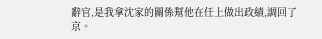辭官,是我拿沈家的關係幫他在任上做出政績,調回了京。